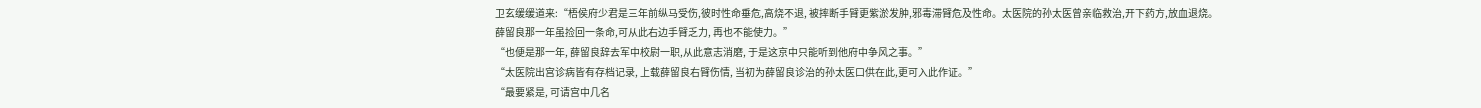卫玄缓缓道来:“梧侯府少君是三年前纵马受伤,彼时性命垂危,高烧不退, 被摔断手臂更紫淤发肿,邪毒滞臂危及性命。太医院的孙太医曾亲临救治,开下药方,放血退烧。薛留良那一年虽捡回一条命,可从此右边手臂乏力, 再也不能使力。”
“也便是那一年, 薛留良辞去军中校尉一职,从此意志消磨, 于是这京中只能听到他府中争风之事。”
“太医院出宫诊病皆有存档记录, 上载薛留良右臂伤情, 当初为薛留良诊治的孙太医口供在此,更可入此作证。”
“最要紧是, 可请宫中几名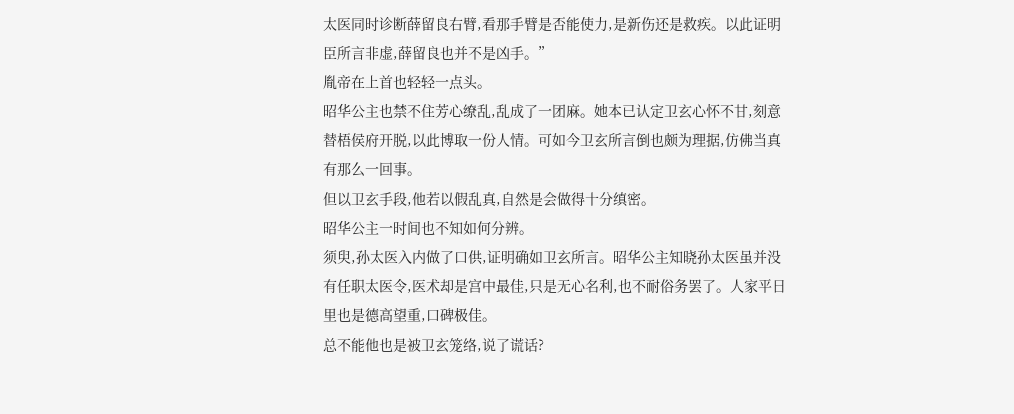太医同时诊断薛留良右臂,看那手臂是否能使力,是新伤还是救疾。以此证明臣所言非虚,薛留良也并不是凶手。”
胤帝在上首也轻轻一点头。
昭华公主也禁不住芳心缭乱,乱成了一团麻。她本已认定卫玄心怀不甘,刻意替梧侯府开脱,以此博取一份人情。可如今卫玄所言倒也颇为理据,仿佛当真有那么一回事。
但以卫玄手段,他若以假乱真,自然是会做得十分缜密。
昭华公主一时间也不知如何分辨。
须臾,孙太医入内做了口供,证明确如卫玄所言。昭华公主知晓孙太医虽并没有任职太医令,医术却是宫中最佳,只是无心名利,也不耐俗务罢了。人家平日里也是德高望重,口碑极佳。
总不能他也是被卫玄笼络,说了谎话?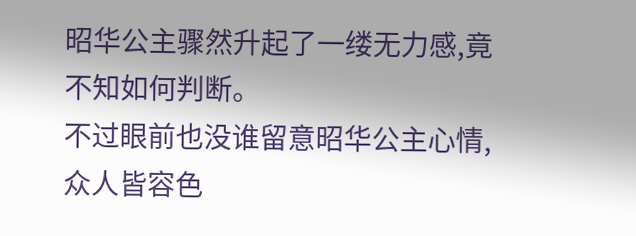昭华公主骤然升起了一缕无力感,竟不知如何判断。
不过眼前也没谁留意昭华公主心情,众人皆容色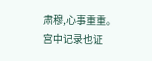肃穆,心事重重。
宫中记录也证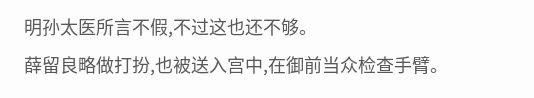明孙太医所言不假,不过这也还不够。
薛留良略做打扮,也被送入宫中,在御前当众检查手臂。